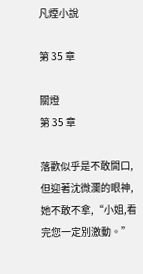凡煙小說

第 35 章

關燈
第 35 章

落歡似乎是不敢開口,但迎著沈微瀾的眼神,她不敢不拿,“小姐,看完您一定別激動。”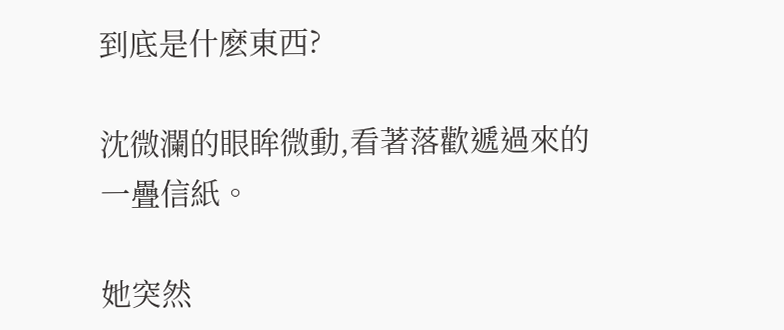到底是什麽東西?

沈微瀾的眼眸微動,看著落歡遞過來的一疊信紙。

她突然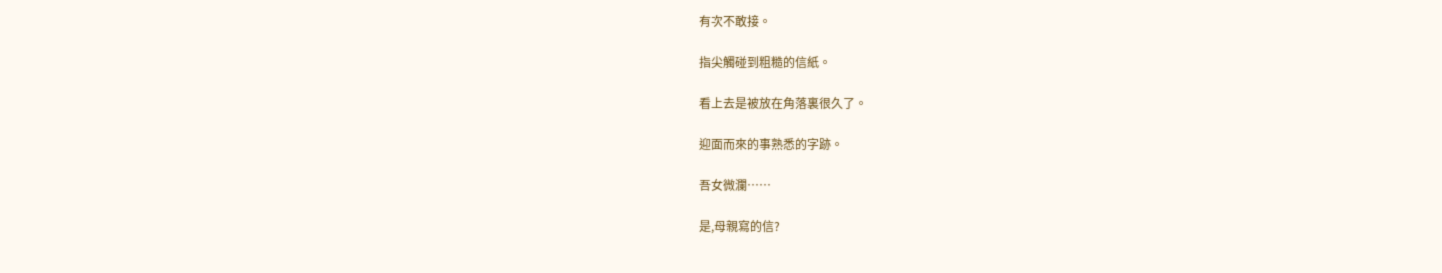有次不敢接。

指尖觸碰到粗糙的信紙。

看上去是被放在角落裏很久了。

迎面而來的事熟悉的字跡。

吾女微瀾……

是,母親寫的信?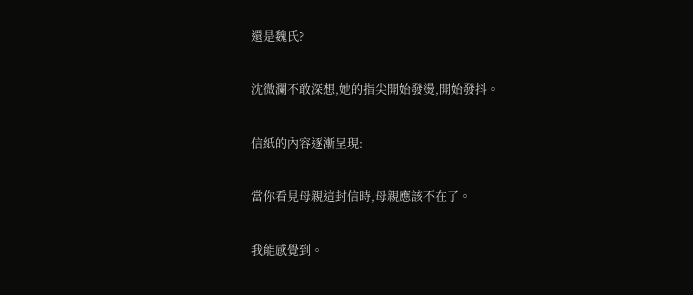還是魏氏?

沈微瀾不敢深想,她的指尖開始發燙,開始發抖。

信紙的內容逐漸呈現:

當你看見母親這封信時,母親應該不在了。

我能感覺到。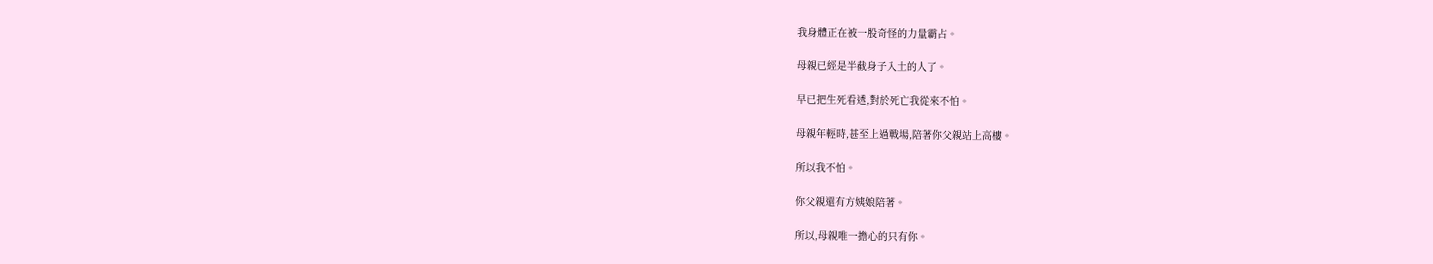我身體正在被一股奇怪的力量霸占。

母親已經是半截身子入土的人了。

早已把生死看透,對於死亡我從來不怕。

母親年輕時,甚至上過戰場,陪著你父親站上高樓。

所以我不怕。

你父親還有方姨娘陪著。

所以,母親唯一擔心的只有你。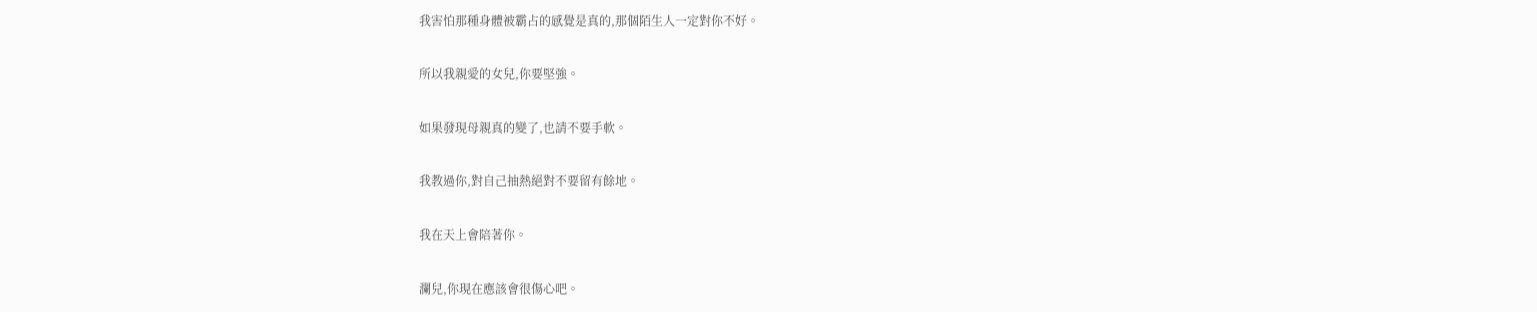我害怕那種身體被霸占的感覺是真的,那個陌生人一定對你不好。

所以我親愛的女兒,你要堅強。

如果發現母親真的變了,也請不要手軟。

我教過你,對自己抽熱絕對不要留有餘地。

我在天上會陪著你。

瀾兒,你現在應該會很傷心吧。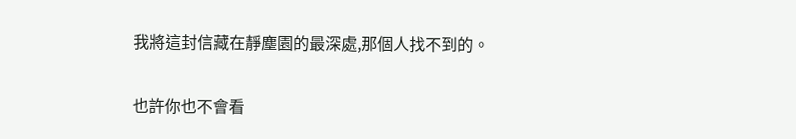我將這封信藏在靜塵園的最深處,那個人找不到的。

也許你也不會看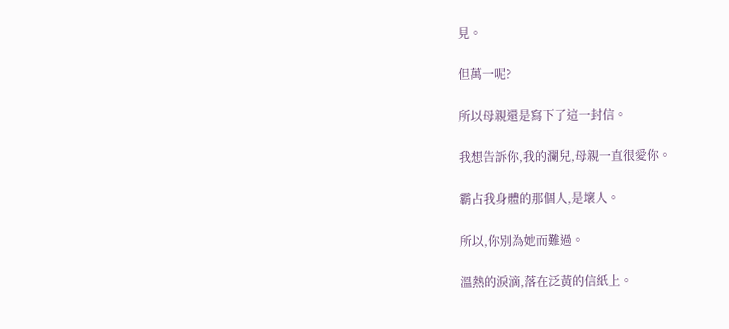見。

但萬一呢?

所以母親還是寫下了這一封信。

我想告訴你,我的瀾兒,母親一直很愛你。

霸占我身體的那個人,是壞人。

所以,你別為她而難過。

溫熱的淚滴,落在泛黃的信紙上。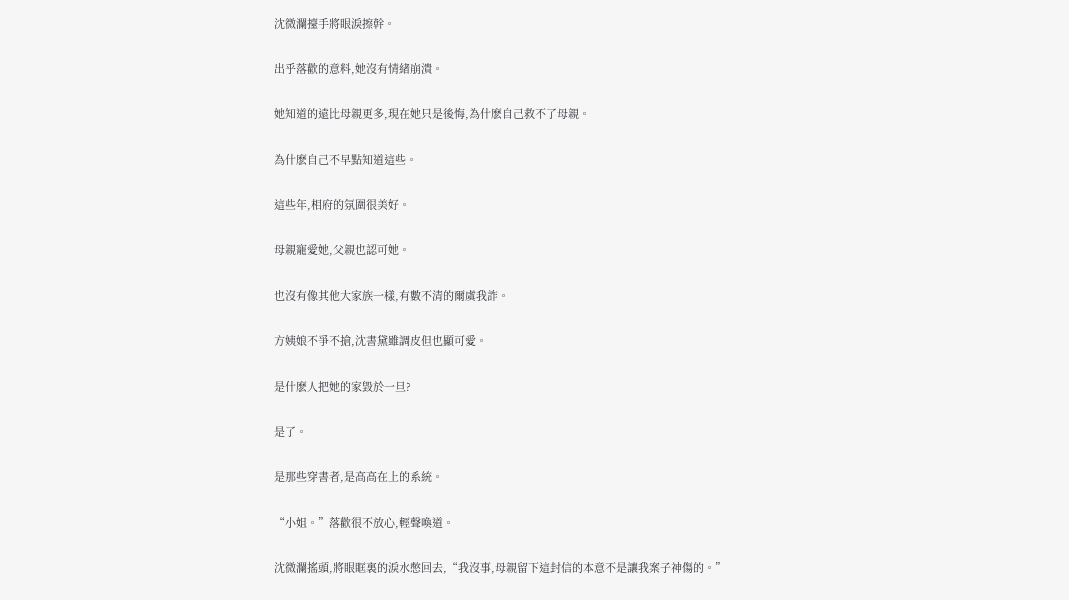沈微瀾擡手將眼淚擦幹。

出乎落歡的意料,她沒有情緒崩潰。

她知道的遠比母親更多,現在她只是後悔,為什麽自己救不了母親。

為什麽自己不早點知道這些。

這些年,相府的氛圍很美好。

母親寵愛她,父親也認可她。

也沒有像其他大家族一樣,有數不清的爾虞我詐。

方姨娘不爭不搶,沈書黛雖調皮但也顯可愛。

是什麽人把她的家毀於一旦?

是了。

是那些穿書者,是高高在上的系統。

“小姐。”落歡很不放心,輕聲喚道。

沈微瀾搖頭,將眼眶裏的淚水憋回去,“我沒事,母親留下這封信的本意不是讓我案子神傷的。”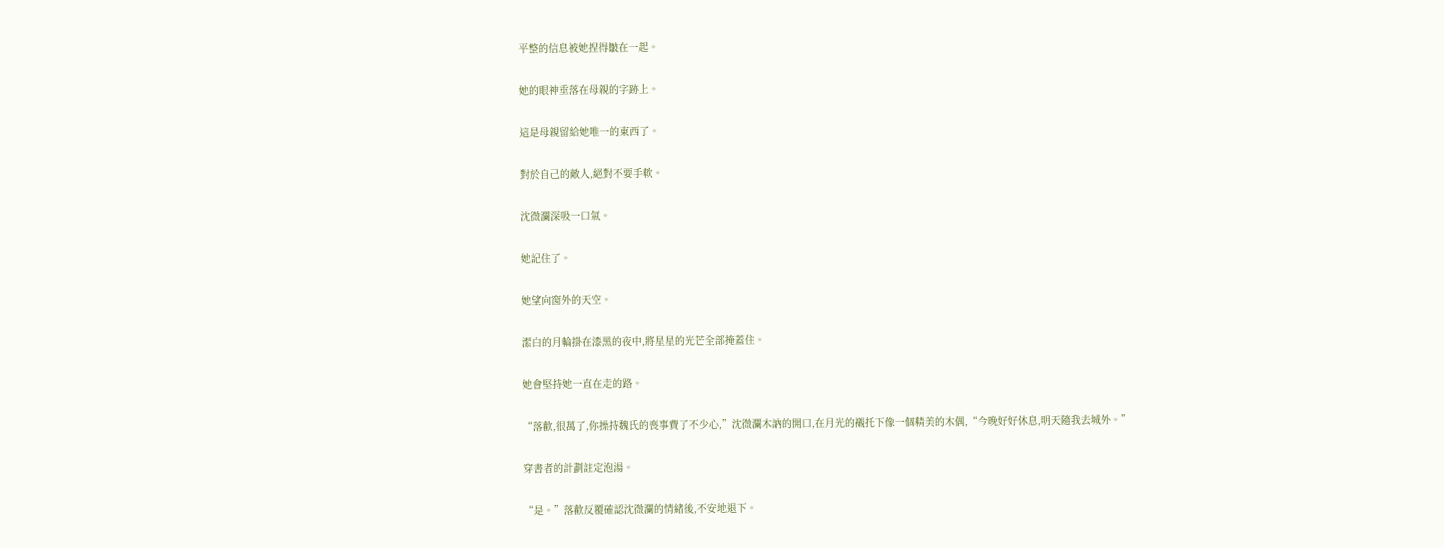平整的信息被她捏得皺在一起。

她的眼神垂落在母親的字跡上。

這是母親留給她唯一的東西了。

對於自己的敵人,絕對不要手軟。

沈微瀾深吸一口氣。

她記住了。

她望向窗外的天空。

潔白的月輪掛在漆黑的夜中,將星星的光芒全部掩蓋住。

她會堅持她一直在走的路。

“落歡,很萬了,你操持魏氏的喪事費了不少心,”沈微瀾木訥的開口,在月光的襯托下像一個精美的木偶,“今晚好好休息,明天隨我去城外。”

穿書者的計劃註定泡湯。

“是。”落歡反覆確認沈微瀾的情緒後,不安地退下。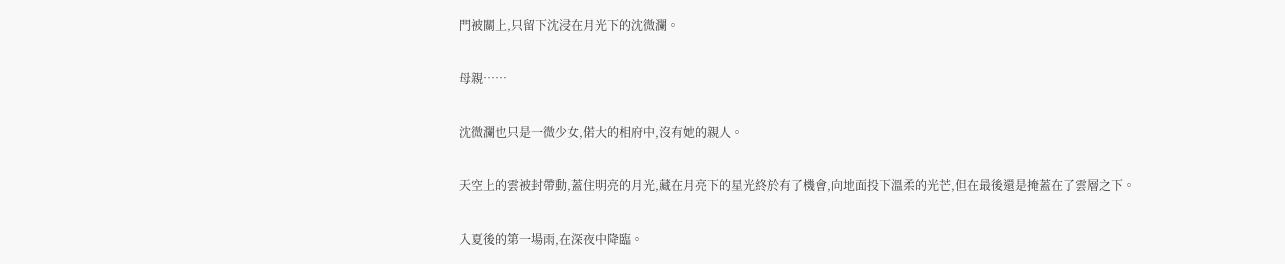門被關上,只留下沈浸在月光下的沈微瀾。

母親……

沈微瀾也只是一微少女,偌大的相府中,沒有她的親人。

天空上的雲被封帶動,蓋住明亮的月光,藏在月亮下的星光終於有了機會,向地面投下溫柔的光芒,但在最後還是掩蓋在了雲層之下。

入夏後的第一場雨,在深夜中降臨。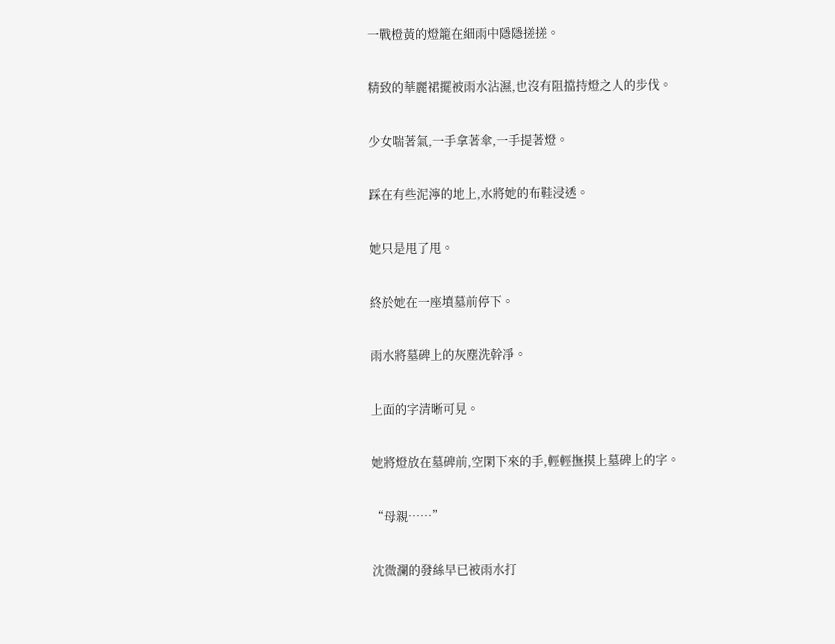一戰橙黃的燈籠在細雨中隱隱搓搓。

精致的華麗裙擺被雨水沾濕,也沒有阻擋持燈之人的步伐。

少女喘著氣,一手拿著傘,一手提著燈。

踩在有些泥濘的地上,水將她的布鞋浸透。

她只是甩了甩。

終於她在一座墳墓前停下。

雨水將墓碑上的灰塵洗幹凈。

上面的字清晰可見。

她將燈放在墓碑前,空閑下來的手,輕輕撫摸上墓碑上的字。

“母親……”

沈微瀾的發絲早已被雨水打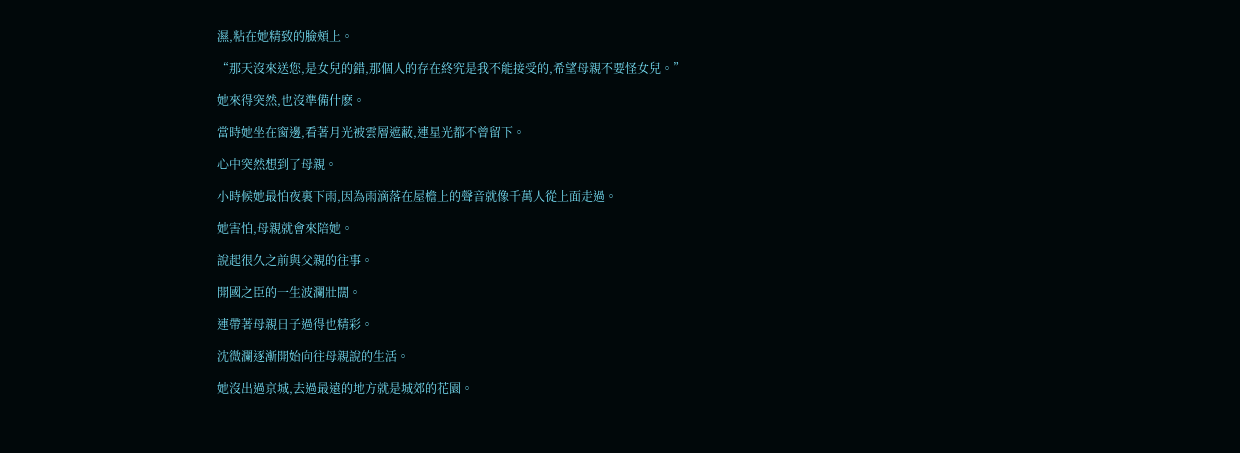濕,粘在她精致的臉頰上。

“那天沒來送您,是女兒的錯,那個人的存在終究是我不能接受的,希望母親不要怪女兒。”

她來得突然,也沒準備什麽。

當時她坐在窗邊,看著月光被雲層遮蔽,連星光都不曾留下。

心中突然想到了母親。

小時候她最怕夜裏下雨,因為雨滴落在屋檐上的聲音就像千萬人從上面走過。

她害怕,母親就會來陪她。

說起很久之前與父親的往事。

開國之臣的一生波瀾壯闊。

連帶著母親日子過得也精彩。

沈微瀾逐漸開始向往母親說的生活。

她沒出過京城,去過最遠的地方就是城郊的花園。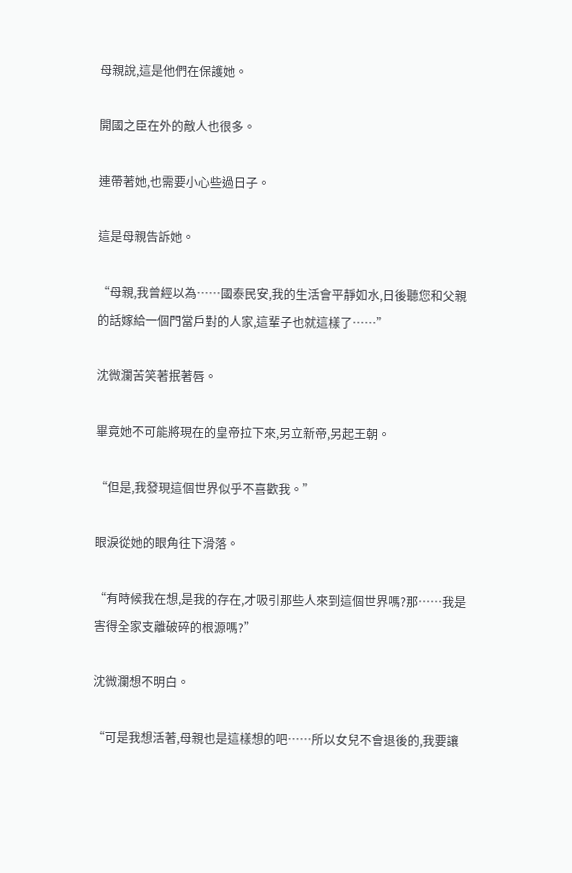母親說,這是他們在保護她。

開國之臣在外的敵人也很多。

連帶著她,也需要小心些過日子。

這是母親告訴她。

“母親,我曾經以為……國泰民安,我的生活會平靜如水,日後聽您和父親的話嫁給一個門當戶對的人家,這輩子也就這樣了……”

沈微瀾苦笑著抿著唇。

畢竟她不可能將現在的皇帝拉下來,另立新帝,另起王朝。

“但是,我發現這個世界似乎不喜歡我。”

眼淚從她的眼角往下滑落。

“有時候我在想,是我的存在,才吸引那些人來到這個世界嗎?那……我是害得全家支離破碎的根源嗎?”

沈微瀾想不明白。

“可是我想活著,母親也是這樣想的吧……所以女兒不會退後的,我要讓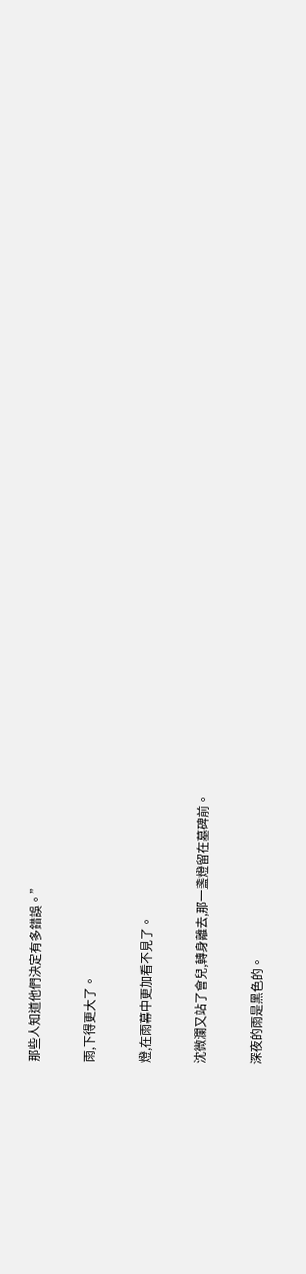那些人知道他們決定有多錯誤。”

雨,下得更大了。

燈,在雨幕中更加看不見了。

沈微瀾又站了會兒,轉身離去,那一盞燈留在墓碑前。

深夜的雨是黑色的。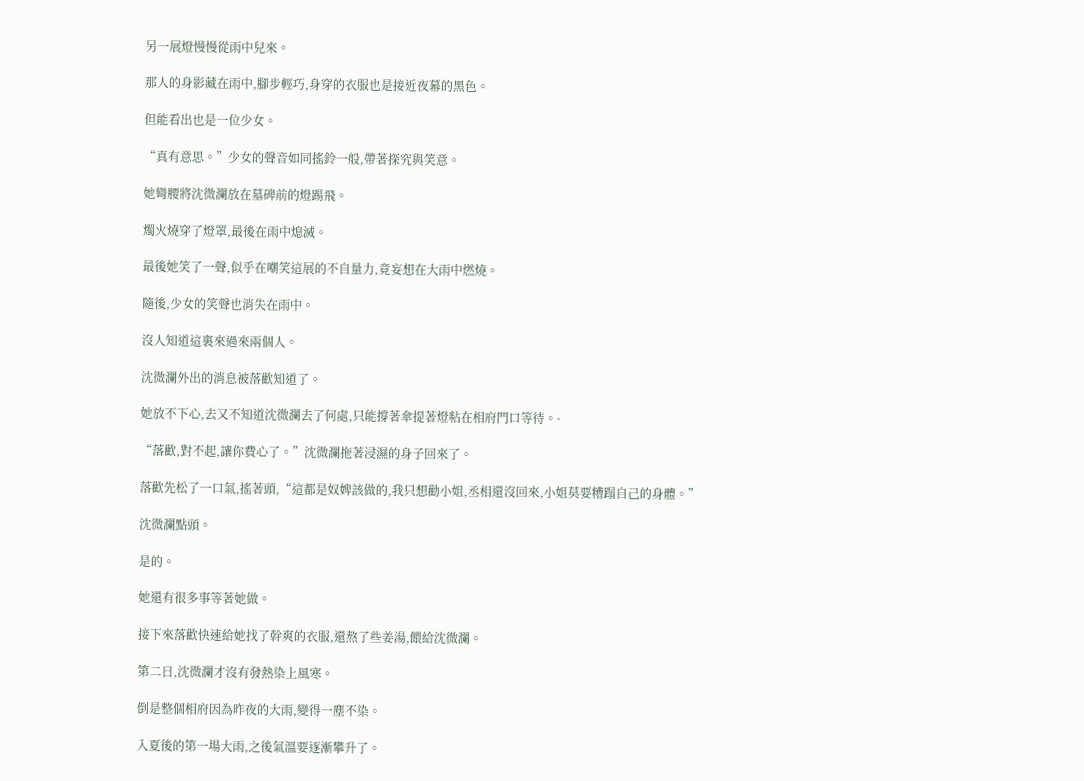另一展燈慢慢從雨中兒來。

那人的身影藏在雨中,腳步輕巧,身穿的衣服也是接近夜幕的黑色。

但能看出也是一位少女。

“真有意思。”少女的聲音如同搖鈴一般,帶著探究與笑意。

她彎腰將沈微瀾放在墓碑前的燈踢飛。

燭火燒穿了燈罩,最後在雨中熄滅。

最後她笑了一聲,似乎在嘲笑這展的不自量力,竟妄想在大雨中燃燒。

隨後,少女的笑聲也消失在雨中。

沒人知道這裏來過來兩個人。

沈微瀾外出的消息被落歡知道了。

她放不下心,去又不知道沈微瀾去了何處,只能撐著傘提著燈粘在相府門口等待。·

“落歡,對不起,讓你費心了。”沈微瀾拖著浸濕的身子回來了。

落歡先松了一口氣,搖著頭,“這都是奴婢該做的,我只想勸小姐,丞相還沒回來,小姐莫要糟蹋自己的身體。”

沈微瀾點頭。

是的。

她還有很多事等著她做。

接下來落歡快速給她找了幹爽的衣服,還熬了些姜湯,餵給沈微瀾。

第二日,沈微瀾才沒有發熱染上風寒。

倒是整個相府因為昨夜的大雨,變得一塵不染。

入夏後的第一場大雨,之後氣溫要逐漸攀升了。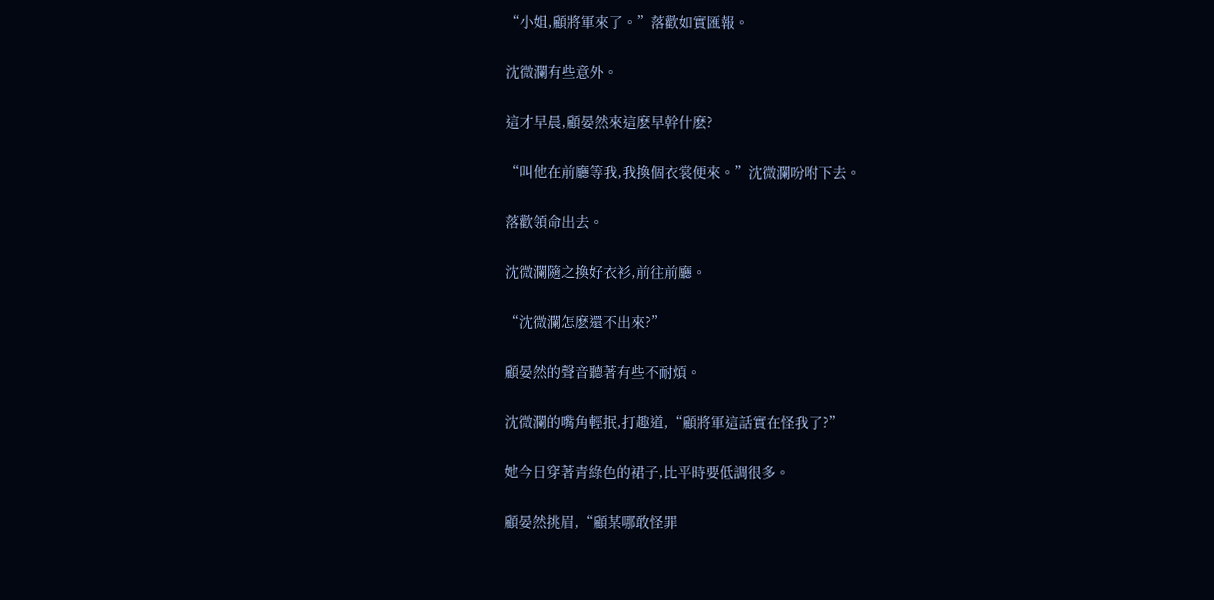“小姐,顧將軍來了。”落歡如實匯報。

沈微瀾有些意外。

這才早晨,顧晏然來這麽早幹什麽?

“叫他在前廳等我,我換個衣裳便來。”沈微瀾吩咐下去。

落歡領命出去。

沈微瀾隨之換好衣衫,前往前廳。

“沈微瀾怎麽還不出來?”

顧晏然的聲音聽著有些不耐煩。

沈微瀾的嘴角輕抿,打趣道,“顧將軍這話實在怪我了?”

她今日穿著青綠色的裙子,比平時要低調很多。

顧晏然挑眉,“顧某哪敢怪罪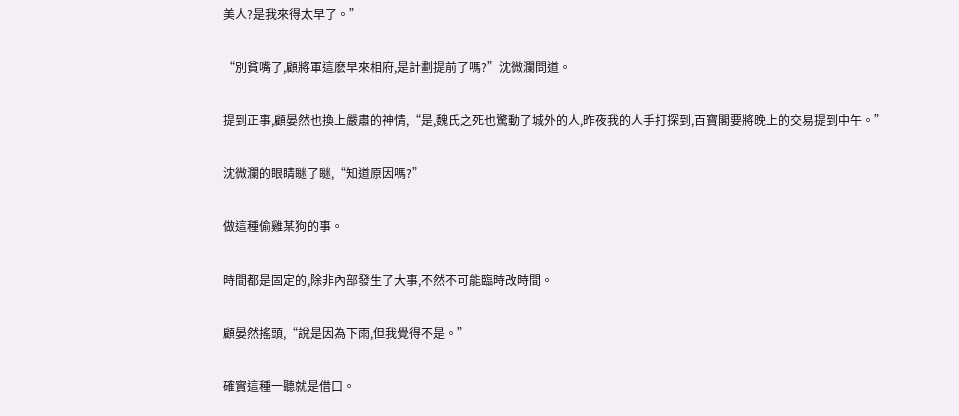美人?是我來得太早了。”

“別貧嘴了,顧將軍這麽早來相府,是計劃提前了嗎?”沈微瀾問道。

提到正事,顧晏然也換上嚴肅的神情,“是,魏氏之死也驚動了城外的人,昨夜我的人手打探到,百寶閣要將晚上的交易提到中午。”

沈微瀾的眼睛瞇了瞇,“知道原因嗎?”

做這種偷雞某狗的事。

時間都是固定的,除非內部發生了大事,不然不可能臨時改時間。

顧晏然搖頭,“說是因為下雨,但我覺得不是。”

確實這種一聽就是借口。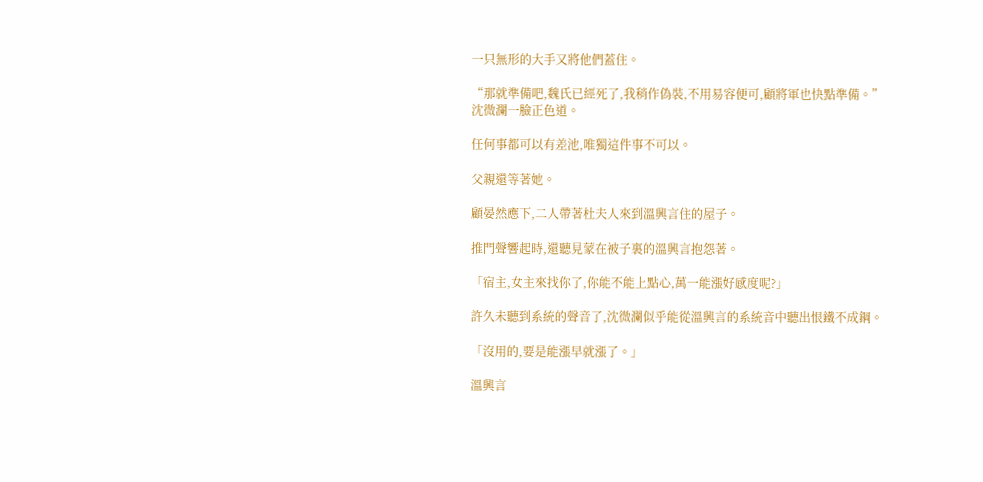一只無形的大手又將他們蓋住。

“那就準備吧,魏氏已經死了,我稍作偽裝,不用易容便可,顧將軍也快點準備。”沈微瀾一臉正色道。

任何事都可以有差池,唯獨這件事不可以。

父親還等著她。

顧晏然應下,二人帶著杜夫人來到溫興言住的屋子。

推門聲響起時,還聽見蒙在被子裏的溫興言抱怨著。

「宿主,女主來找你了,你能不能上點心,萬一能漲好感度呢?」

許久未聽到系統的聲音了,沈微瀾似乎能從溫興言的系統音中聽出恨鐵不成鋼。

「沒用的,要是能漲早就漲了。」

溫興言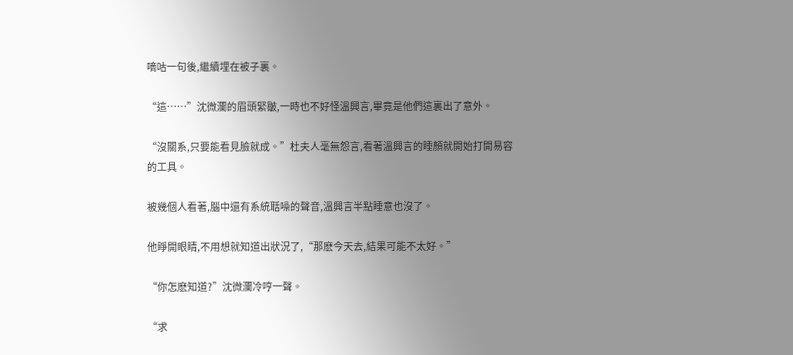嘀咕一句後,繼續埋在被子裏。

“這……”沈微瀾的眉頭緊皺,一時也不好怪溫興言,畢竟是他們這裏出了意外。

“沒關系,只要能看見臉就成。”杜夫人毫無怨言,看著溫興言的睡顏就開始打開易容的工具。

被幾個人看著,腦中還有系統聒噪的聲音,溫興言半點睡意也沒了。

他睜開眼睛,不用想就知道出狀況了,“那麽今天去,結果可能不太好。”

“你怎麽知道?”沈微瀾冷哼一聲。

“求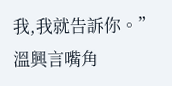我,我就告訴你。”溫興言嘴角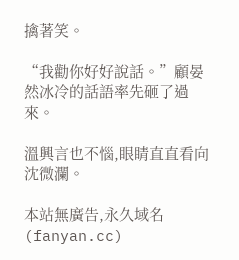擒著笑。

“我勸你好好說話。”顧晏然冰冷的話語率先砸了過來。

溫興言也不惱,眼睛直直看向沈微瀾。

本站無廣告,永久域名(fanyan.cc)